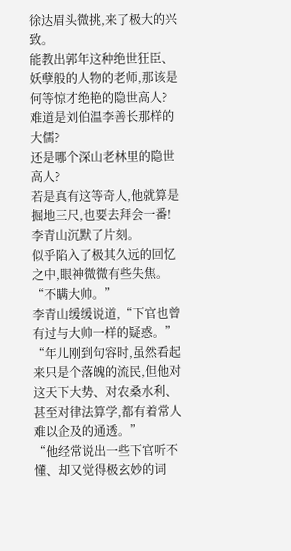徐达眉头微挑,来了极大的兴致。
能教出郭年这种绝世狂臣、妖孽般的人物的老师,那该是何等惊才绝艳的隐世高人?
难道是刘伯温李善长那样的大儒?
还是哪个深山老林里的隐世高人?
若是真有这等奇人,他就算是掘地三尺,也要去拜会一番!
李青山沉默了片刻。
似乎陷入了极其久远的回忆之中,眼神微微有些失焦。
“不瞒大帅。”
李青山缓缓说道,“下官也曾有过与大帅一样的疑惑。”
“年儿刚到句容时,虽然看起来只是个落魄的流民,但他对这天下大势、对农桑水利、甚至对律法算学,都有着常人难以企及的通透。”
“他经常说出一些下官听不懂、却又觉得极玄妙的词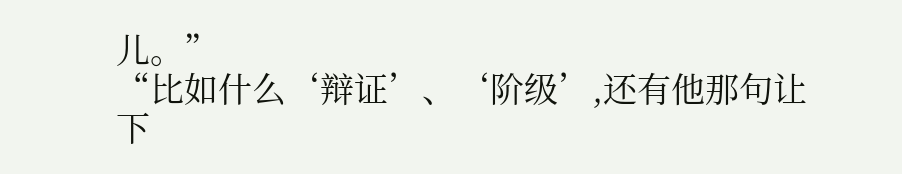儿。”
“比如什么‘辩证’、‘阶级’,还有他那句让下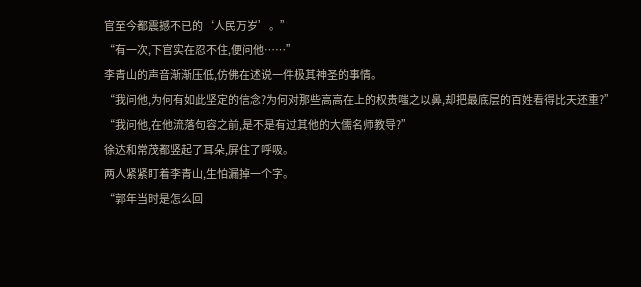官至今都震撼不已的‘人民万岁’。”
“有一次,下官实在忍不住,便问他……”
李青山的声音渐渐压低,仿佛在述说一件极其神圣的事情。
“我问他,为何有如此坚定的信念?为何对那些高高在上的权贵嗤之以鼻,却把最底层的百姓看得比天还重?”
“我问他,在他流落句容之前,是不是有过其他的大儒名师教导?”
徐达和常茂都竖起了耳朵,屏住了呼吸。
两人紧紧盯着李青山,生怕漏掉一个字。
“郭年当时是怎么回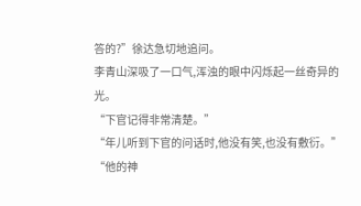答的?”徐达急切地追问。
李青山深吸了一口气,浑浊的眼中闪烁起一丝奇异的光。
“下官记得非常清楚。”
“年儿听到下官的问话时,他没有笑,也没有敷衍。”
“他的神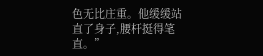色无比庄重。他缓缓站直了身子,腰杆挺得笔直。”